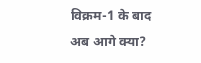विक्रम-1 के बाद अब आगे क्या?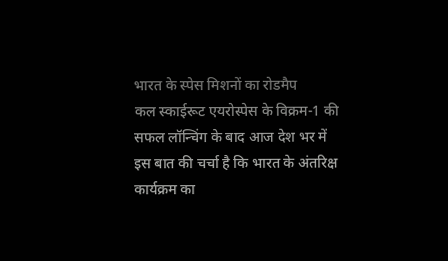भारत के स्पेस मिशनों का रोडमैप
कल स्काईरूट एयरोस्पेस के विक्रम-1 की सफल लॉन्चिंग के बाद आज देश भर में इस बात की चर्चा है कि भारत के अंतरिक्ष कार्यक्रम का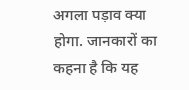अगला पड़ाव क्या होगा. जानकारों का कहना है कि यह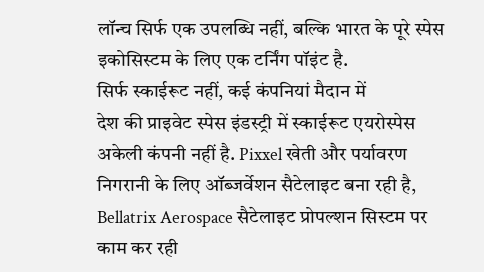लॉन्च सिर्फ एक उपलब्धि नहीं, बल्कि भारत के पूरे स्पेस इकोसिस्टम के लिए एक टर्निंग पॉइंट है.
सिर्फ स्काईरूट नहीं, कई कंपनियां मैदान में
देश की प्राइवेट स्पेस इंडस्ट्री में स्काईरूट एयरोस्पेस अकेली कंपनी नहीं है. Pixxel खेती और पर्यावरण निगरानी के लिए ऑब्जर्वेशन सैटेलाइट बना रही है, Bellatrix Aerospace सैटेलाइट प्रोपल्शन सिस्टम पर काम कर रही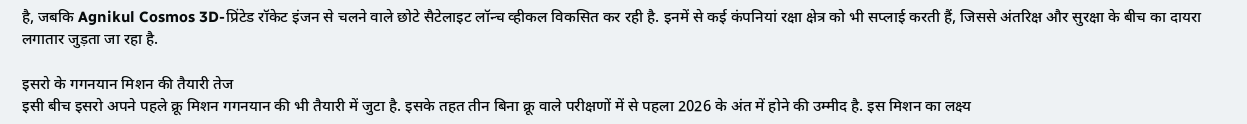है, जबकि Agnikul Cosmos 3D-प्रिंटेड रॉकेट इंजन से चलने वाले छोटे सैटेलाइट लॉन्च व्हीकल विकसित कर रही है. इनमें से कई कंपनियां रक्षा क्षेत्र को भी सप्लाई करती हैं, जिससे अंतरिक्ष और सुरक्षा के बीच का दायरा लगातार जुड़ता जा रहा है.

इसरो के गगनयान मिशन की तैयारी तेज
इसी बीच इसरो अपने पहले क्रू मिशन गगनयान की भी तैयारी में जुटा है. इसके तहत तीन बिना क्रू वाले परीक्षणों में से पहला 2026 के अंत में होने की उम्मीद है. इस मिशन का लक्ष्य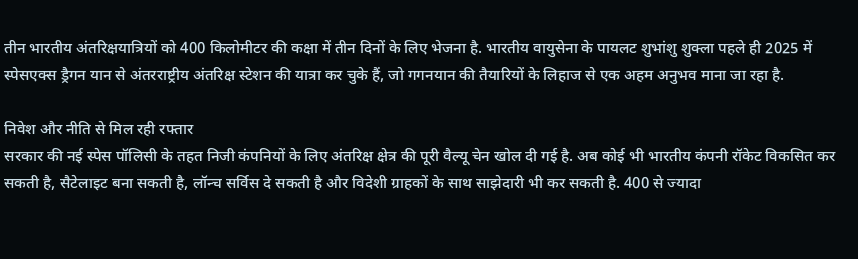तीन भारतीय अंतरिक्षयात्रियों को 400 किलोमीटर की कक्षा में तीन दिनों के लिए भेजना है. भारतीय वायुसेना के पायलट शुभांशु शुक्ला पहले ही 2025 में स्पेसएक्स ड्रैगन यान से अंतरराष्ट्रीय अंतरिक्ष स्टेशन की यात्रा कर चुके हैं, जो गगनयान की तैयारियों के लिहाज से एक अहम अनुभव माना जा रहा है.

निवेश और नीति से मिल रही रफ्तार
सरकार की नई स्पेस पॉलिसी के तहत निजी कंपनियों के लिए अंतरिक्ष क्षेत्र की पूरी वैल्यू चेन खोल दी गई है. अब कोई भी भारतीय कंपनी रॉकेट विकसित कर सकती है, सैटेलाइट बना सकती है, लॉन्च सर्विस दे सकती है और विदेशी ग्राहकों के साथ साझेदारी भी कर सकती है. 400 से ज्यादा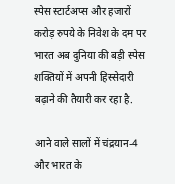स्पेस स्टार्टअप्स और हजारों करोड़ रुपये के निवेश के दम पर भारत अब दुनिया की बड़ी स्पेस शक्तियों में अपनी हिस्सेदारी बढ़ाने की तैयारी कर रहा है.

आने वाले सालों में चंद्रयान-4 और भारत के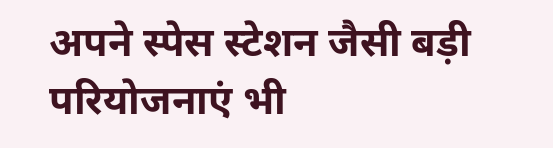अपने स्पेस स्टेशन जैसी बड़ी परियोजनाएं भी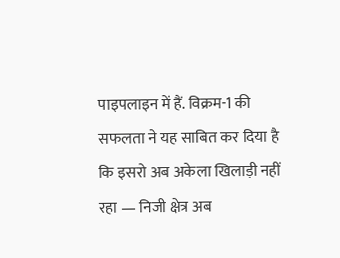पाइपलाइन में हैं. विक्रम-1 की सफलता ने यह साबित कर दिया है कि इसरो अब अकेला खिलाड़ी नहीं रहा — निजी क्षेत्र अब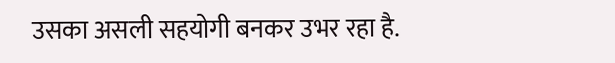उसका असली सहयोगी बनकर उभर रहा है.